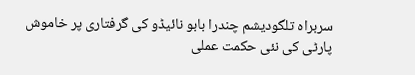سربراہ تلگودیشم چندرا بابو نائیڈو کی گرفتاری پر خاموش پارٹی کی نئی حکمت عملی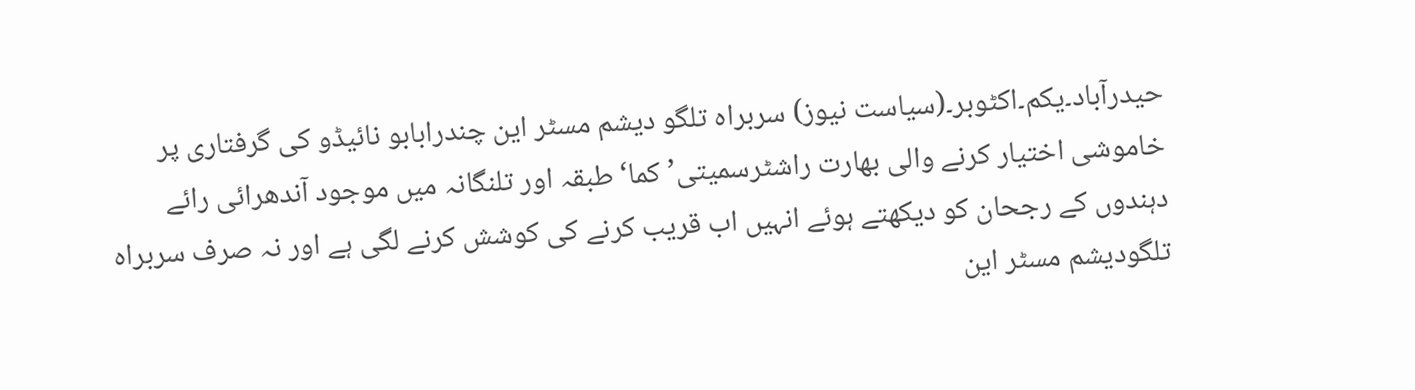حیدرآباد۔یکم۔اکٹوبر۔(سیاست نیوز) سربراہ تلگو دیشم مسٹر این چندرابابو نائیڈو کی گرفتاری پر خاموشی اختیار کرنے والی بھارت راشٹرسمیتی’کما‘ طبقہ اور تلنگانہ میں موجود آندھرائی رائے دہندوں کے رجحان کو دیکھتے ہوئے انہیں اب قریب کرنے کی کوشش کرنے لگی ہے اور نہ صرف سربراہ تلگودیشم مسٹر این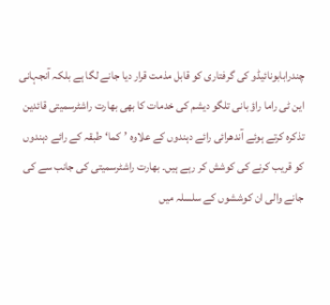چندرابابونائیڈو کی گرفتاری کو قابل مذمت قرار دیا جانے لگا ہے بلکہ آنجہانی این ٹی راما راؤ بانی تلگو دیشم کی خدمات کا بھی بھارت راشٹرسمیتی قائدین تذکرہ کرتے ہوئے آندھرائی رائے دہندوں کے علاوہ ’کما‘ طبقہ کے رائے دہندوں کو قریب کرنے کی کوشش کر رہے ہیں۔ بھارت راشٹرسمیتی کی جانب سے کی جانے والی ان کوششوں کے سلسلہ میں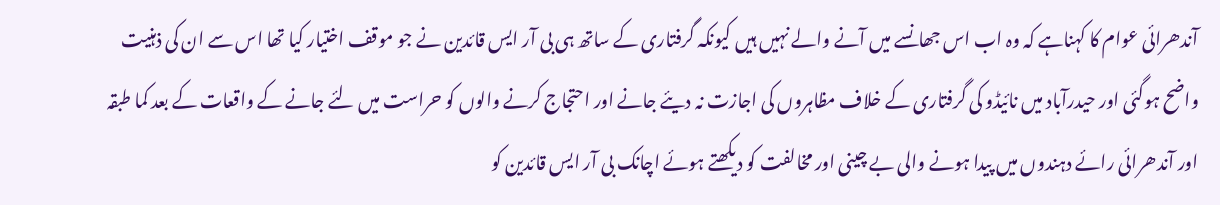آندھرائی عوام کا کہناہے کہ وہ اب اس جھانسے میں آنے والے نہیں ہیں کیونکہ گرفتاری کے ساتھ ہی بی آر ایس قائدین نے جو موقف اختیار کیا تھا اس سے ان کی ذہنیت واضح ہوگئی اور حیدرآباد میں نائیڈو کی گرفتاری کے خلاف مظاہروں کی اجازت نہ دیئے جانے اور احتجاج کرنے والوں کو حراست میں لئے جانے کے واقعات کے بعد کما طبقہ اور آندھرائی رائے دہندوں میں پیدا ہونے والی بے چینی اور مخالفت کو دیکھتے ہوئے اچانک بی آر ایس قائدین کو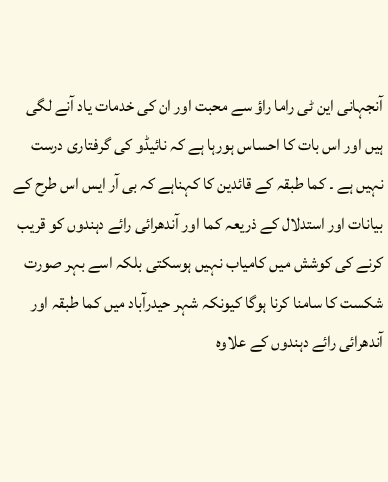آنجہانی این ٹی راما راؤ سے محبت اور ان کی خدمات یاد آنے لگی ہیں اور اس بات کا احساس ہورہا ہے کہ نائیڈو کی گرفتاری درست نہیں ہے ۔ کما طبقہ کے قائدین کا کہناہے کہ بی آر ایس اس طرح کے بیانات اور استدلال کے ذریعہ کما اور آندھرائی رائے دہندوں کو قریب کرنے کی کوشش میں کامیاب نہیں ہوسکتی بلکہ اسے بہر صورت شکست کا سامنا کرنا ہوگا کیونکہ شہر حیدرآباد میں کما طبقہ اور آندھرائی رائے دہندوں کے علاوہ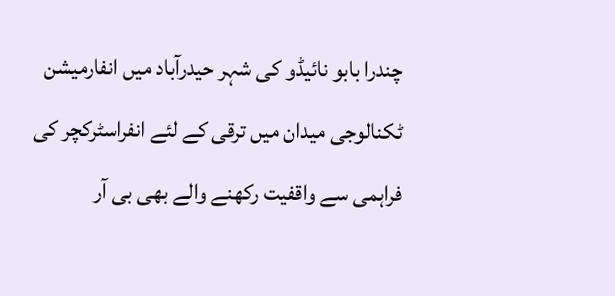چندرا بابو نائیڈو کی شہر حیدرآباد میں انفارمیشن ٹکنالوجی میدان میں ترقی کے لئے انفراسٹرکچر کی فراہمی سے واقفیت رکھنے والے بھی بی آر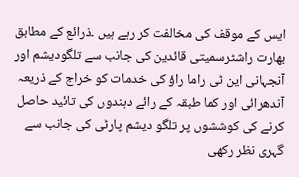ایس کے موقف کی مخالفت کر رہے ہیں ۔ذرائع کے مطابق بھارت راشٹرسمیتی قائدین کی جانب سے تلگودیشم اور آنجہانی این ٹی راما راؤ کی خدمات کو خراج کے ذریعہ آندھرائی اور کما طبقہ کے رائے دہندوں کی تائید حاصل کرنے کی کوششوں پر تلگو دیشم پارٹی کی جانب سے گہری نظر رکھی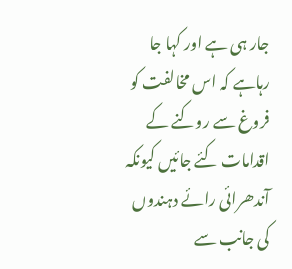جار ہی ہے اور کہا جا رہاہے کہ اس مخالفت کو فروغ سے روکنے کے اقدامات کئے جائیں کیونکہ آندھرائی رائے دہندوں کی جانب سے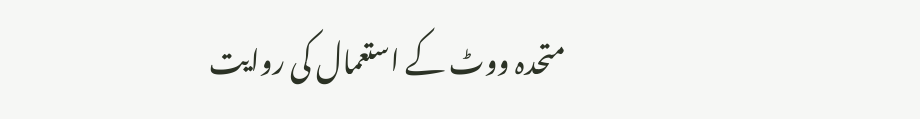متحدہ ووٹ کے استعمال کی روایت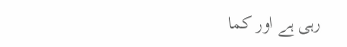رہی ہے اور کما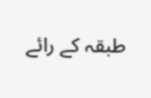طبقہ کے رائے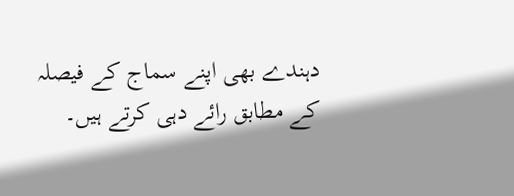دہندے بھی اپنے سماج کے فیصلہ کے مطابق رائے دہی کرتے ہیں۔